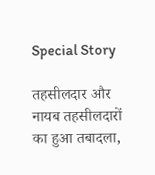Special Story

तहसीलदार और नायब तहसीलदारों का हुआ तबादला,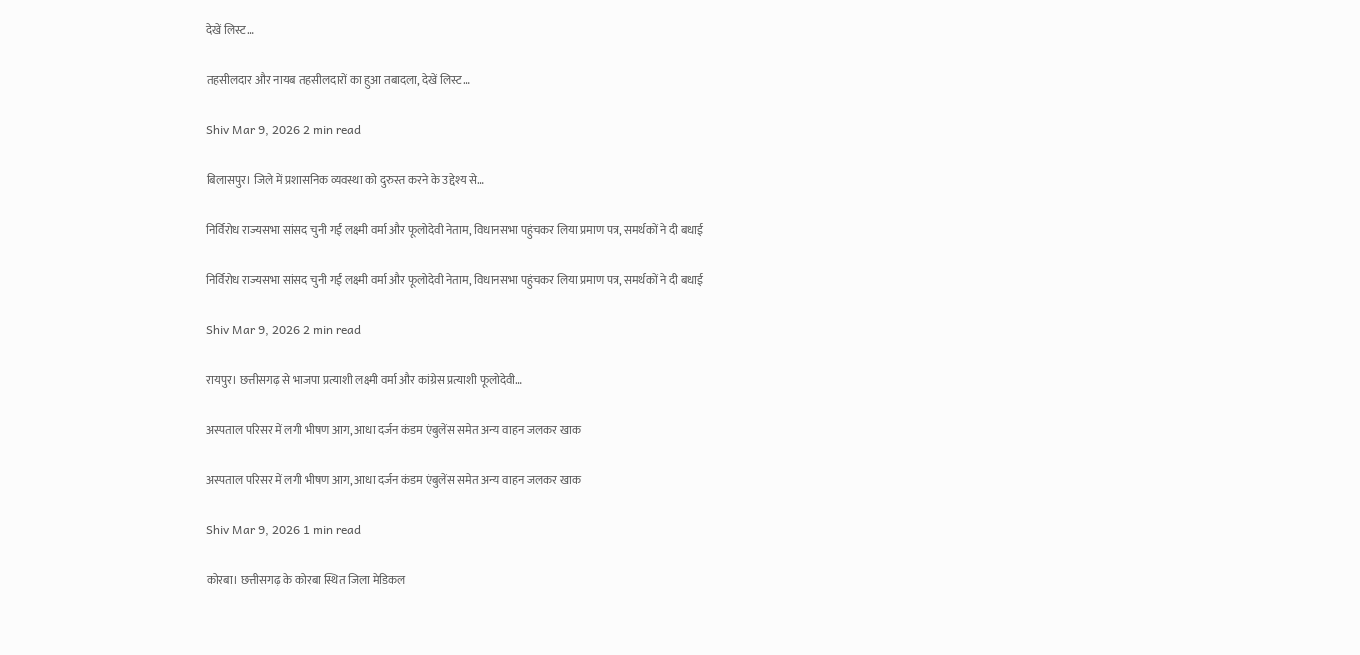देखें लिस्ट…

तहसीलदार और नायब तहसीलदारों का हुआ तबादला, देखें लिस्ट…

Shiv Mar 9, 2026 2 min read

बिलासपुर। जिले में प्रशासनिक व्यवस्था को दुरुस्त करने के उद्देश्य से…

निर्विरोध राज्यसभा सांसद चुनी गईं लक्ष्मी वर्मा और फूलोदेवी नेताम, विधानसभा पहुंचकर लिया प्रमाण पत्र, समर्थकों ने दी बधाई

निर्विरोध राज्यसभा सांसद चुनी गईं लक्ष्मी वर्मा और फूलोदेवी नेताम, विधानसभा पहुंचकर लिया प्रमाण पत्र, समर्थकों ने दी बधाई

Shiv Mar 9, 2026 2 min read

रायपुर। छत्तीसगढ़ से भाजपा प्रत्याशी लक्ष्मी वर्मा और कांग्रेस प्रत्याशी फूलोदेवी…

अस्पताल परिसर में लगी भीषण आग, आधा दर्जन कंडम एंबुलेंस समेत अन्य वाहन जलकर खाक

अस्पताल परिसर में लगी भीषण आग, आधा दर्जन कंडम एंबुलेंस समेत अन्य वाहन जलकर खाक

Shiv Mar 9, 2026 1 min read

कोरबा। छत्तीसगढ़ के कोरबा स्थित जिला मेडिकल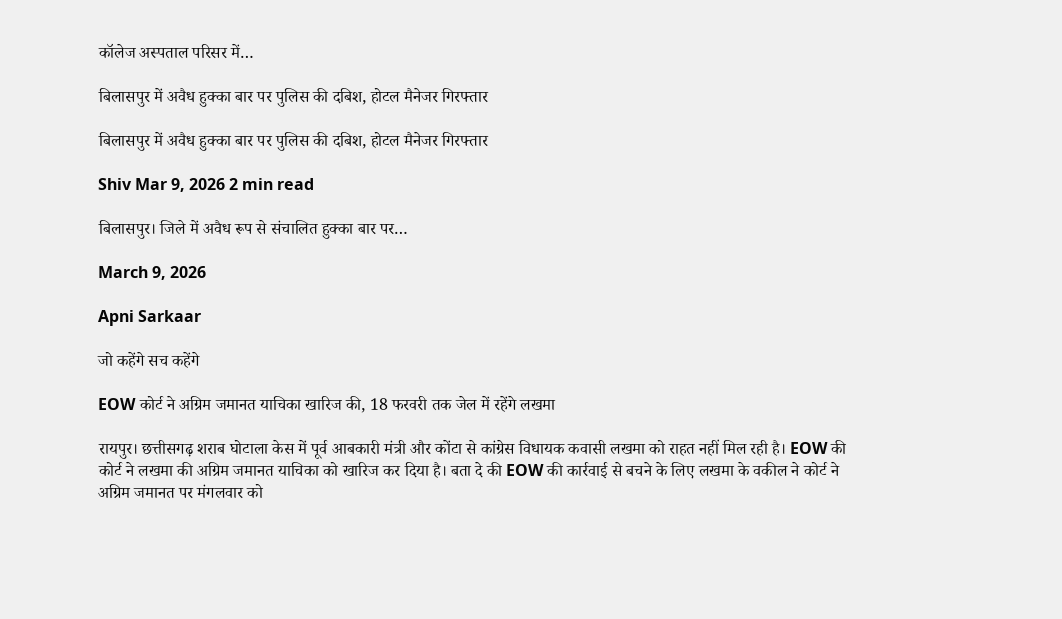कॉलेज अस्पताल परिसर में…

बिलासपुर में अवैध हुक्का बार पर पुलिस की दबिश, होटल मैनेजर गिरफ्तार

बिलासपुर में अवैध हुक्का बार पर पुलिस की दबिश, होटल मैनेजर गिरफ्तार

Shiv Mar 9, 2026 2 min read

बिलासपुर। जिले में अवैध रूप से संचालित हुक्का बार पर…

March 9, 2026

Apni Sarkaar

जो कहेंगे सच कहेंगे

EOW कोर्ट ने अग्रिम जमानत याचिका खारिज की, 18 फरवरी तक जेल में रहेंगे लखमा

रायपुर। छत्तीसगढ़ शराब घोटाला केस में पूर्व आबकारी मंत्री और कोंटा से कांग्रेस विधायक कवासी लखमा को राहत नहीं मिल रही है। EOW की कोर्ट ने लखमा की अग्रिम जमानत याचिका को खारिज कर दिया है। बता दे की EOW की कार्रवाई से बचने के लिए लखमा के वकील ने कोर्ट ने अग्रिम जमानत पर मंगलवार को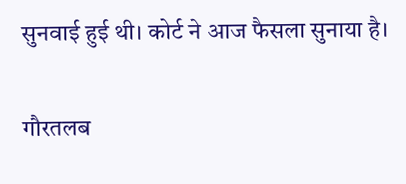सुनवाई हुई थी। कोर्ट ने आज फैसला सुनाया है।

गौरतलब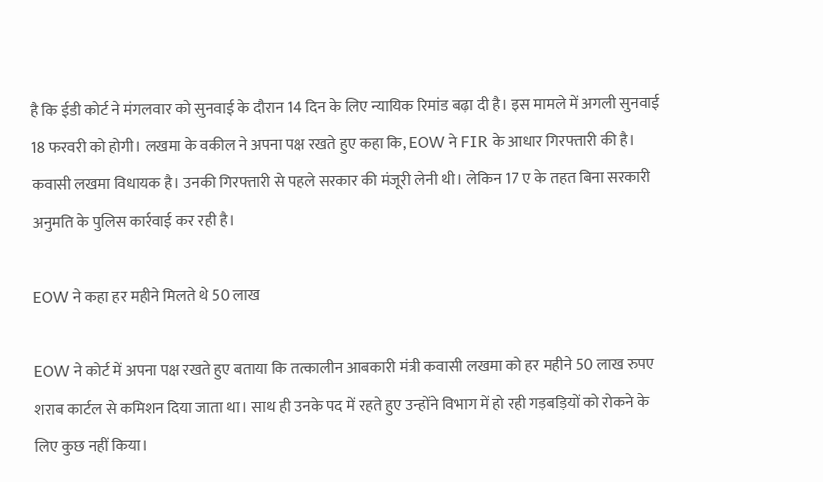है कि ईडी कोर्ट ने मंगलवार को सुनवाई के दौरान 14 दिन के लिए न्यायिक रिमांड बढ़ा दी है। इस मामले में अगली सुनवाई 18 फरवरी को होगी। लखमा के वकील ने अपना पक्ष रखते हुए कहा कि, EOW ने FIR के आधार गिरफ्तारी की है। कवासी लखमा विधायक है। उनकी गिरफ्तारी से पहले सरकार की मंजूरी लेनी थी। लेकिन 17 ए के तहत बिना सरकारी अनुमति के पुलिस कार्रवाई कर रही है।

EOW ने कहा हर महीने मिलते थे 50 लाख

EOW ने कोर्ट में अपना पक्ष रखते हुए बताया कि तत्कालीन आबकारी मंत्री कवासी लखमा को हर महीने 50 लाख रुपए शराब कार्टल से कमिशन दिया जाता था। साथ ही उनके पद में रहते हुए उन्होंने विभाग में हो रही गड़बड़ियों को रोकने के लिए कुछ नहीं किया।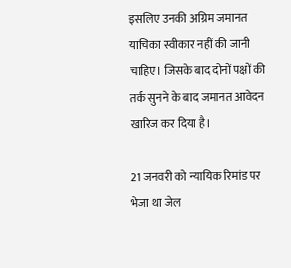इसलिए उनकी अग्रिम जमानत याचिका स्वीकार नहीं की जानी चाहिए। जिसके बाद दोनों पक्षों की तर्क सुनने के बाद जमानत आवेदन खारिज कर दिया है।

21 जनवरी को न्यायिक रिमांड पर भेजा था जेल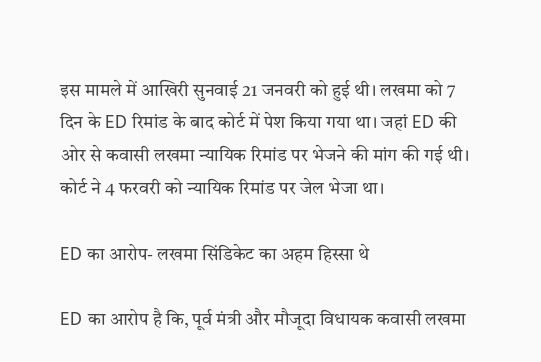इस मामले में आखिरी सुनवाई 21 जनवरी को हुई थी। लखमा को 7 दिन के ED रिमांड के बाद कोर्ट में पेश किया गया था। जहां ED की ओर से कवासी लखमा न्यायिक रिमांड पर भेजने की मांग की गई थी। कोर्ट ने 4 फरवरी को न्यायिक रिमांड पर जेल भेजा था।

ED का आरोप- लखमा सिंडिकेट का अहम हिस्सा थे

ED का आरोप है कि, पूर्व मंत्री और मौजूदा विधायक कवासी लखमा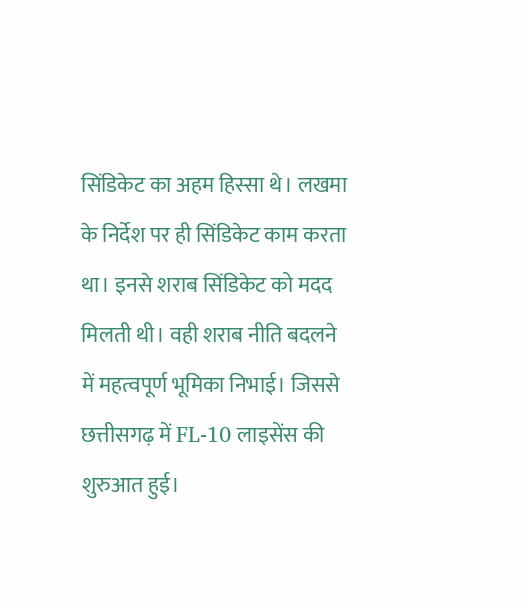सिंडिकेट का अहम हिस्सा थे। लखमा के निर्देश पर ही सिंडिकेट काम करता था। इनसे शराब सिंडिकेट को मदद मिलती थी। वही शराब नीति बदलने में महत्वपूर्ण भूमिका निभाई। जिससे छत्तीसगढ़ में FL-10 लाइसेंस की शुरुआत हुई।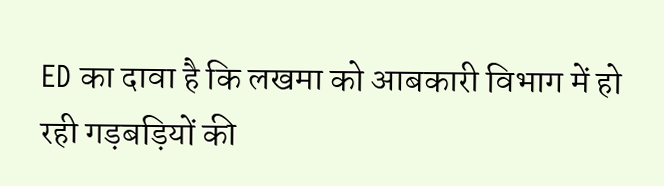ED का दावा है कि लखमा को आबकारी विभाग में हो रही गड़बड़ियों की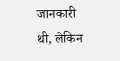जानकारी थी, लेकिन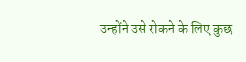उन्होंने उसे रोकने के लिए कुछ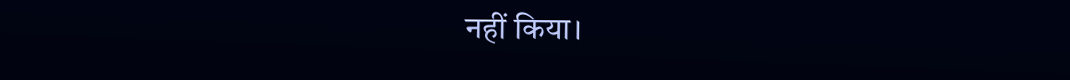नहीं किया।